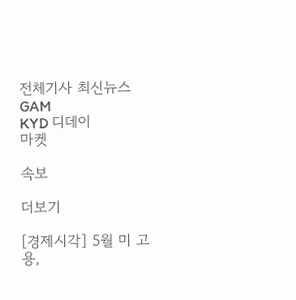전체기사 최신뉴스 GAM
KYD 디데이
마켓

속보

더보기

[경제시각] 5월 미 고용,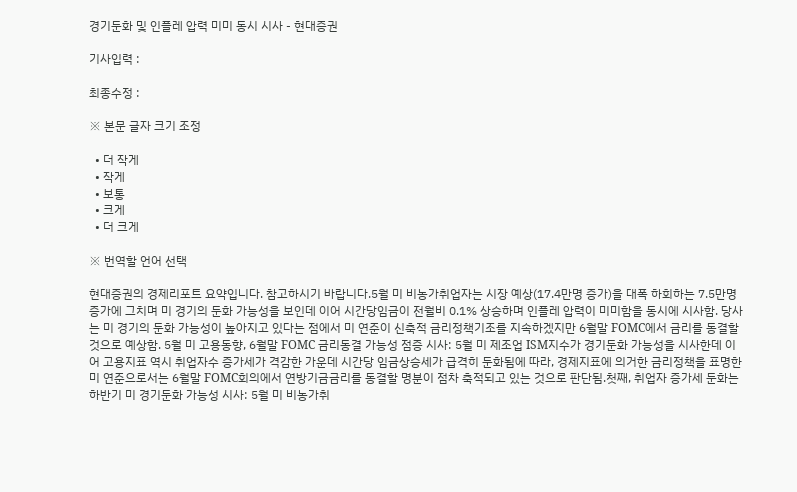경기둔화 및 인플레 압력 미미 동시 시사 - 현대증권

기사입력 :

최종수정 :

※ 본문 글자 크기 조정

  • 더 작게
  • 작게
  • 보통
  • 크게
  • 더 크게

※ 번역할 언어 선택

현대증권의 경제리포트 요약입니다. 참고하시기 바랍니다.5월 미 비농가취업자는 시장 예상(17.4만명 증가)을 대폭 하회하는 7.5만명 증가에 그치며 미 경기의 둔화 가능성을 보인데 이어 시간당임금이 전월비 0.1% 상승하며 인플레 압력이 미미함을 동시에 시사함. 당사는 미 경기의 둔화 가능성이 높아지고 있다는 점에서 미 연준이 신축적 금리정책기조를 지속하겠지만 6월말 FOMC에서 금리를 동결할 것으로 예상함. 5월 미 고용동향, 6월말 FOMC 금리동결 가능성 점증 시사: 5월 미 제조업 ISM지수가 경기둔화 가능성을 시사한데 이어 고용지표 역시 취업자수 증가세가 격감한 가운데 시간당 임금상승세가 급격히 둔화됨에 따라, 경제지표에 의거한 금리정책을 표명한 미 연준으로서는 6월말 FOMC회의에서 연방기금금리를 동결할 명분이 점차 축적되고 있는 것으로 판단됨.첫째, 취업자 증가세 둔화는 하반기 미 경기둔화 가능성 시사: 5월 미 비농가취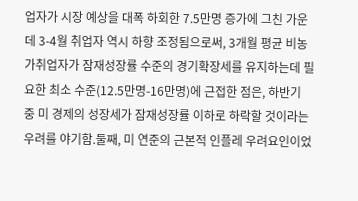업자가 시장 예상을 대폭 하회한 7.5만명 증가에 그친 가운데 3-4월 취업자 역시 하향 조정됨으로써, 3개월 평균 비농가취업자가 잠재성장률 수준의 경기확장세를 유지하는데 필요한 최소 수준(12.5만명-16만명)에 근접한 점은, 하반기 중 미 경제의 성장세가 잠재성장률 이하로 하락할 것이라는 우려를 야기함.둘째, 미 연준의 근본적 인플레 우려요인이었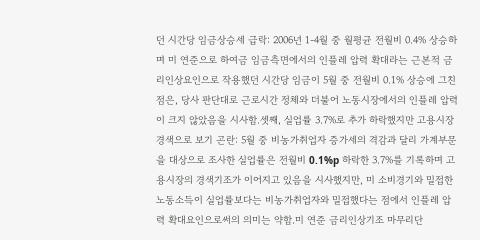던 시간당 임금상승세 급락: 2006년 1-4월 중 월평균 전월비 0.4% 상승하며 미 연준으로 하여금 임금측면에서의 인플레 압력 확대라는 근본적 금리인상요인으로 작용했던 시간당 임금이 5월 중 전월비 0.1% 상승에 그친 점은, 당사 판단대로 근로시간 정체와 더불어 노동시장에서의 인플레 압력이 크지 않았음을 시사함.셋째, 실업률 3.7%로 추가 하락했지만 고용시장 경색으로 보기 곤란: 5월 중 비농가취업자 증가세의 격감과 달리 가계부문을 대상으로 조사한 실업률은 전월비 0.1%p 하락한 3.7%를 기록하며 고용시장의 경색기조가 이어지고 있음을 시사했지만, 미 소비경기와 밀접한 노동소득이 실업률보다는 비농가취업자와 밀접했다는 점에서 인플레 압력 확대요인으로써의 의미는 약함.미 연준 금리인상기조 마무리단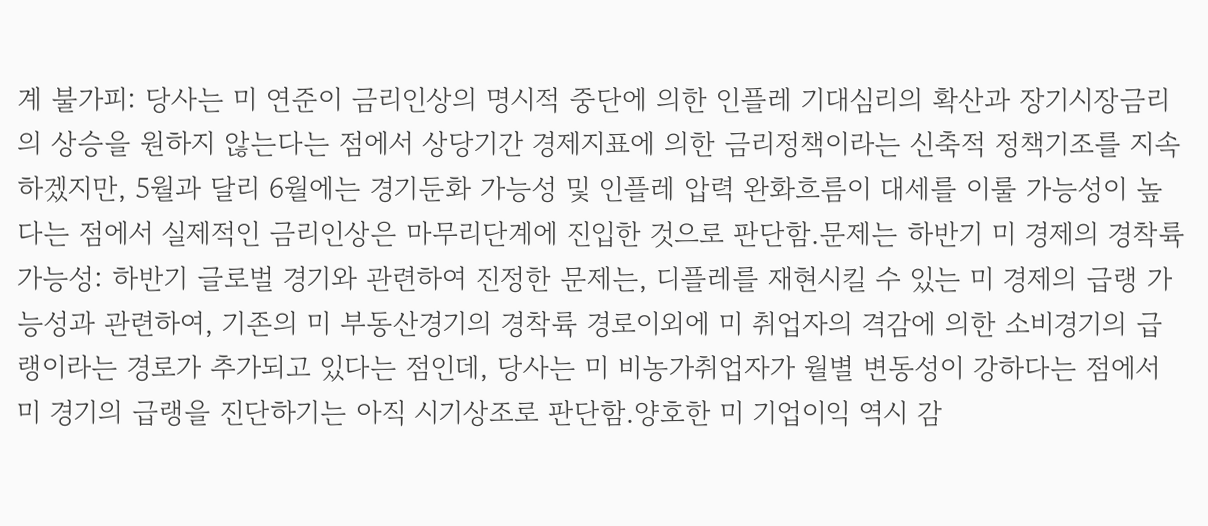계 불가피: 당사는 미 연준이 금리인상의 명시적 중단에 의한 인플레 기대심리의 확산과 장기시장금리의 상승을 원하지 않는다는 점에서 상당기간 경제지표에 의한 금리정책이라는 신축적 정책기조를 지속하겠지만, 5월과 달리 6월에는 경기둔화 가능성 및 인플레 압력 완화흐름이 대세를 이룰 가능성이 높다는 점에서 실제적인 금리인상은 마무리단계에 진입한 것으로 판단함.문제는 하반기 미 경제의 경착륙 가능성: 하반기 글로벌 경기와 관련하여 진정한 문제는, 디플레를 재현시킬 수 있는 미 경제의 급랭 가능성과 관련하여, 기존의 미 부동산경기의 경착륙 경로이외에 미 취업자의 격감에 의한 소비경기의 급랭이라는 경로가 추가되고 있다는 점인데, 당사는 미 비농가취업자가 월별 변동성이 강하다는 점에서 미 경기의 급랭을 진단하기는 아직 시기상조로 판단함.양호한 미 기업이익 역시 감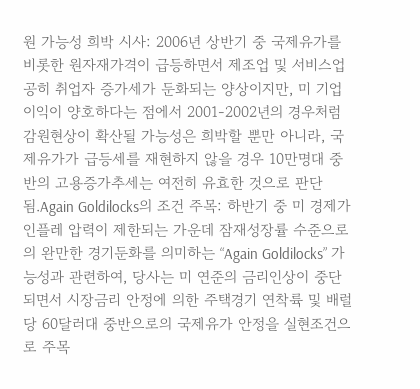원 가능성 희박 시사: 2006년 상반기 중 국제유가를 비롯한 원자재가격이 급등하면서 제조업 및 서비스업 공히 취업자 증가세가 둔화되는 양상이지만, 미 기업이익이 양호하다는 점에서 2001-2002년의 경우처럼 감원현상이 확산될 가능성은 희박할 뿐만 아니라, 국제유가가 급등세를 재현하지 않을 경우 10만명대 중반의 고용증가추세는 여전히 유효한 것으로 판단됨.Again Goldilocks의 조건 주목: 하반기 중 미 경제가 인플레 압력이 제한되는 가운데 잠재성장률 수준으로의 완만한 경기둔화를 의미하는 “Again Goldilocks” 가능성과 관련하여, 당사는 미 연준의 금리인상이 중단되면서 시장금리 안정에 의한 주택경기 연착륙 및 배럴당 60달러대 중반으로의 국제유가 안정을 실현조건으로 주목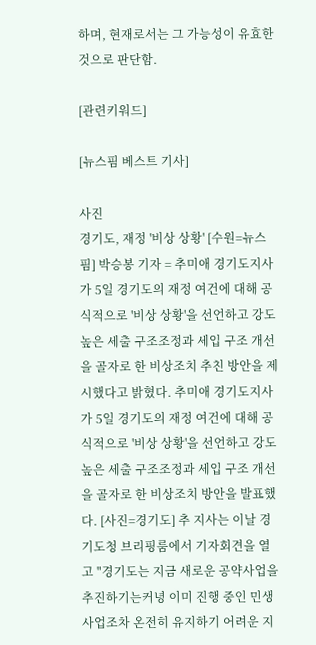하며, 현재로서는 그 가능성이 유효한 것으로 판단함.

[관련키워드]

[뉴스핌 베스트 기사]

사진
경기도, 재정 '비상 상황' [수원=뉴스핌] 박승봉 기자 = 추미애 경기도지사가 5일 경기도의 재정 여건에 대해 공식적으로 '비상 상황'을 선언하고 강도 높은 세출 구조조정과 세입 구조 개선을 골자로 한 비상조치 추친 방안을 제시했다고 밝혔다. 추미애 경기도지사가 5일 경기도의 재정 여건에 대해 공식적으로 '비상 상황'을 선언하고 강도 높은 세출 구조조정과 세입 구조 개선을 골자로 한 비상조치 방안을 발표했다. [사진=경기도] 추 지사는 이날 경기도청 브리핑룸에서 기자회견을 열고 "경기도는 지금 새로운 공약사업을 추진하기는커녕 이미 진행 중인 민생 사업조차 온전히 유지하기 어려운 지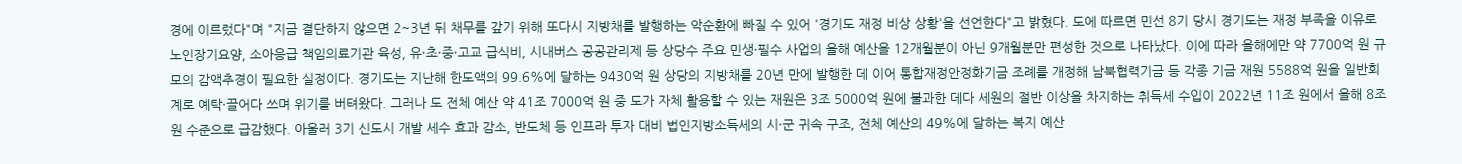경에 이르렀다"며 "지금 결단하지 않으면 2~3년 뒤 채무를 갚기 위해 또다시 지방채를 발행하는 악순환에 빠질 수 있어 '경기도 재정 비상 상황'을 선언한다"고 밝혔다. 도에 따르면 민선 8기 당시 경기도는 재정 부족을 이유로 노인장기요양, 소아응급 책임의료기관 육성, 유·초·중·고교 급식비, 시내버스 공공관리제 등 상당수 주요 민생·필수 사업의 올해 예산을 12개월분이 아닌 9개월분만 편성한 것으로 나타났다. 이에 따라 올해에만 약 7700억 원 규모의 감액추경이 필요한 실정이다. 경기도는 지난해 한도액의 99.6%에 달하는 9430억 원 상당의 지방채를 20년 만에 발행한 데 이어 통합재정안정화기금 조례를 개정해 남북협력기금 등 각종 기금 재원 5588억 원을 일반회계로 예탁·끌어다 쓰며 위기를 버텨왔다. 그러나 도 전체 예산 약 41조 7000억 원 중 도가 자체 활용할 수 있는 재원은 3조 5000억 원에 불과한 데다 세원의 절반 이상을 차지하는 취득세 수입이 2022년 11조 원에서 올해 8조 원 수준으로 급감했다. 아울러 3기 신도시 개발 세수 효과 감소, 반도체 등 인프라 투자 대비 법인지방소득세의 시·군 귀속 구조, 전체 예산의 49%에 달하는 복지 예산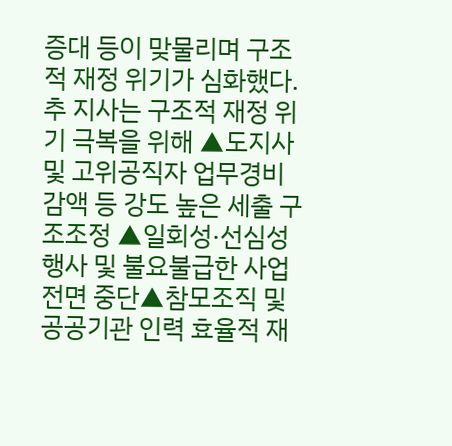증대 등이 맞물리며 구조적 재정 위기가 심화했다. 추 지사는 구조적 재정 위기 극복을 위해 ▲도지사 및 고위공직자 업무경비 감액 등 강도 높은 세출 구조조정 ▲일회성·선심성 행사 및 불요불급한 사업 전면 중단▲참모조직 및 공공기관 인력 효율적 재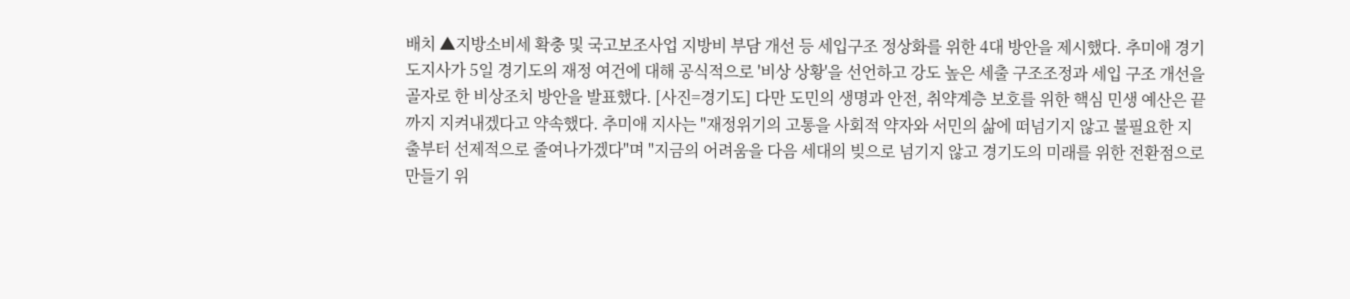배치 ▲지방소비세 확충 및 국고보조사업 지방비 부담 개선 등 세입구조 정상화를 위한 4대 방안을 제시했다. 추미애 경기도지사가 5일 경기도의 재정 여건에 대해 공식적으로 '비상 상황'을 선언하고 강도 높은 세출 구조조정과 세입 구조 개선을 골자로 한 비상조치 방안을 발표했다. [사진=경기도] 다만 도민의 생명과 안전, 취약계층 보호를 위한 핵심 민생 예산은 끝까지 지켜내겠다고 약속했다. 추미애 지사는 "재정위기의 고통을 사회적 약자와 서민의 삶에 떠넘기지 않고 불필요한 지출부터 선제적으로 줄여나가겠다"며 "지금의 어려움을 다음 세대의 빚으로 넘기지 않고 경기도의 미래를 위한 전환점으로 만들기 위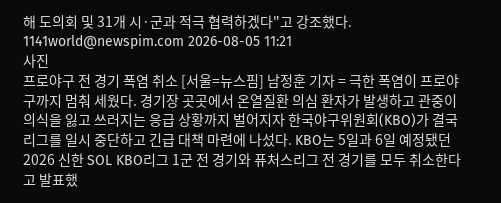해 도의회 및 31개 시·군과 적극 협력하겠다"고 강조했다. 1141world@newspim.com 2026-08-05 11:21
사진
프로야구 전 경기 폭염 취소 [서울=뉴스핌] 남정훈 기자 = 극한 폭염이 프로야구까지 멈춰 세웠다. 경기장 곳곳에서 온열질환 의심 환자가 발생하고 관중이 의식을 잃고 쓰러지는 응급 상황까지 벌어지자 한국야구위원회(KBO)가 결국 리그를 일시 중단하고 긴급 대책 마련에 나섰다. KBO는 5일과 6일 예정됐던 2026 신한 SOL KBO리그 1군 전 경기와 퓨처스리그 전 경기를 모두 취소한다고 발표했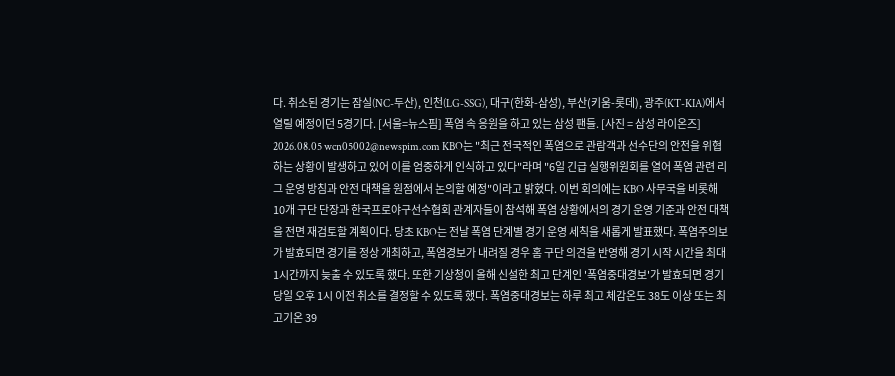다. 취소된 경기는 잠실(NC-두산), 인천(LG-SSG), 대구(한화-삼성), 부산(키움-롯데), 광주(KT-KIA)에서 열릴 예정이던 5경기다. [서울=뉴스핌] 폭염 속 응원을 하고 있는 삼성 팬들. [사진 = 삼성 라이온즈] 2026.08.05 wcn05002@newspim.com KBO는 "최근 전국적인 폭염으로 관람객과 선수단의 안전을 위협하는 상황이 발생하고 있어 이를 엄중하게 인식하고 있다"라며 "6일 긴급 실행위원회를 열어 폭염 관련 리그 운영 방침과 안전 대책을 원점에서 논의할 예정"이라고 밝혔다. 이번 회의에는 KBO 사무국을 비롯해 10개 구단 단장과 한국프로야구선수협회 관계자들이 참석해 폭염 상황에서의 경기 운영 기준과 안전 대책을 전면 재검토할 계획이다. 당초 KBO는 전날 폭염 단계별 경기 운영 세칙을 새롭게 발표했다. 폭염주의보가 발효되면 경기를 정상 개최하고, 폭염경보가 내려질 경우 홈 구단 의견을 반영해 경기 시작 시간을 최대 1시간까지 늦출 수 있도록 했다. 또한 기상청이 올해 신설한 최고 단계인 '폭염중대경보'가 발효되면 경기 당일 오후 1시 이전 취소를 결정할 수 있도록 했다. 폭염중대경보는 하루 최고 체감온도 38도 이상 또는 최고기온 39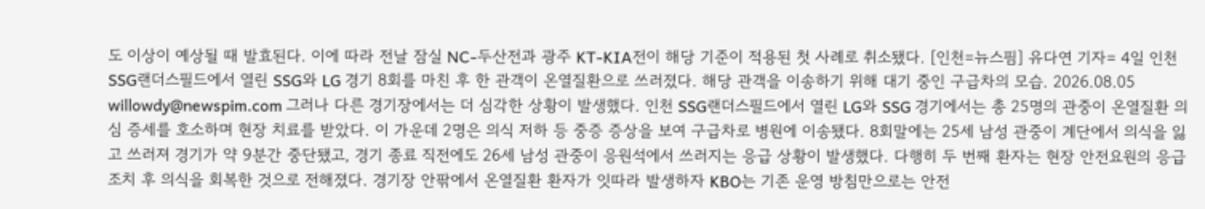도 이상이 예상될 때 발효된다. 이에 따라 전날 잠실 NC-두산전과 광주 KT-KIA전이 해당 기준이 적용된 첫 사례로 취소됐다. [인천=뉴스핌] 유다연 기자= 4일 인천 SSG랜더스필드에서 열린 SSG와 LG 경기 8회를 마친 후 한 관객이 온열질환으로 쓰러졌다. 해당 관객을 이송하기 위해 대기 중인 구급차의 모습. 2026.08.05 willowdy@newspim.com 그러나 다른 경기장에서는 더 심각한 상황이 발생했다. 인천 SSG랜더스필드에서 열린 LG와 SSG 경기에서는 총 25명의 관중이 온열질환 의심 증세를 호소하며 현장 치료를 받았다. 이 가운데 2명은 의식 저하 등 중증 증상을 보여 구급차로 병원에 이송됐다. 8회말에는 25세 남성 관중이 계단에서 의식을 잃고 쓰러져 경기가 약 9분간 중단됐고, 경기 종료 직전에도 26세 남성 관중이 응원석에서 쓰러지는 응급 상황이 발생했다. 다행히 두 번째 환자는 현장 안전요원의 응급조치 후 의식을 회복한 것으로 전해졌다. 경기장 안팎에서 온열질환 환자가 잇따라 발생하자 KBO는 기존 운영 방침만으로는 안전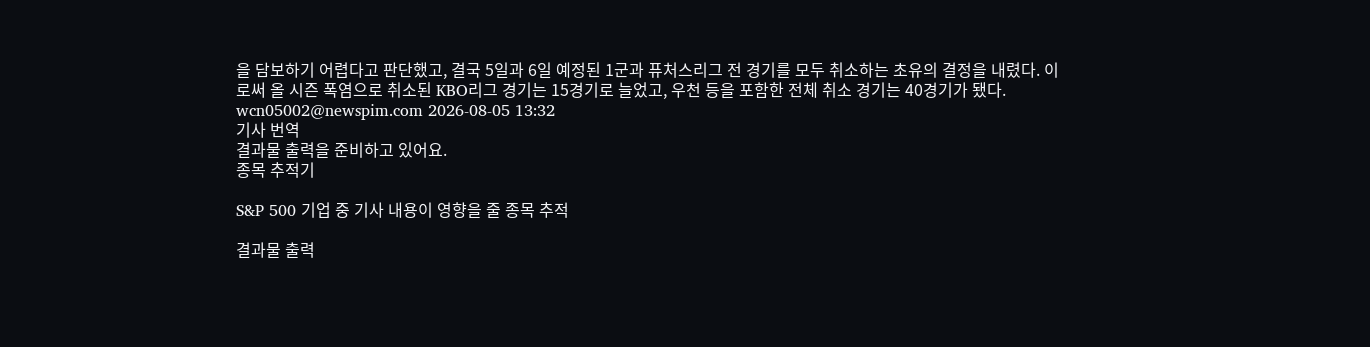을 담보하기 어렵다고 판단했고, 결국 5일과 6일 예정된 1군과 퓨처스리그 전 경기를 모두 취소하는 초유의 결정을 내렸다. 이로써 올 시즌 폭염으로 취소된 KBO리그 경기는 15경기로 늘었고, 우천 등을 포함한 전체 취소 경기는 40경기가 됐다. wcn05002@newspim.com 2026-08-05 13:32
기사 번역
결과물 출력을 준비하고 있어요.
종목 추적기

S&P 500 기업 중 기사 내용이 영향을 줄 종목 추적

결과물 출력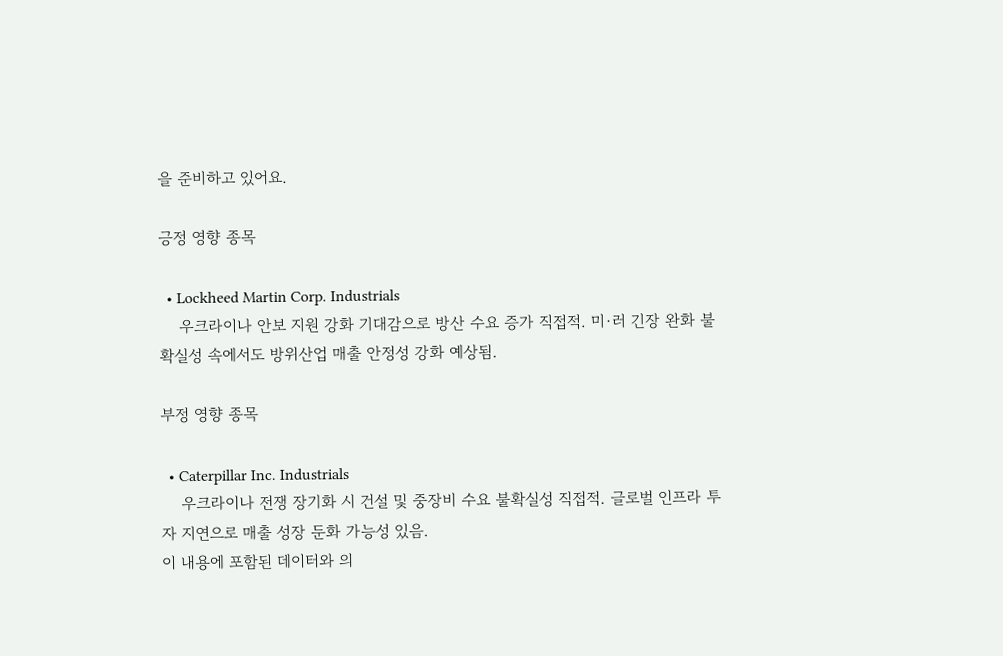을 준비하고 있어요.

긍정 영향 종목

  • Lockheed Martin Corp. Industrials
    우크라이나 안보 지원 강화 기대감으로 방산 수요 증가 직접적. 미·러 긴장 완화 불확실성 속에서도 방위산업 매출 안정성 강화 예상됨.

부정 영향 종목

  • Caterpillar Inc. Industrials
    우크라이나 전쟁 장기화 시 건설 및 중장비 수요 불확실성 직접적. 글로벌 인프라 투자 지연으로 매출 성장 둔화 가능성 있음.
이 내용에 포함된 데이터와 의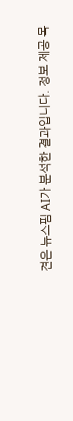견은 뉴스핌 AI가 분석한 결과입니다. 정보 제공 목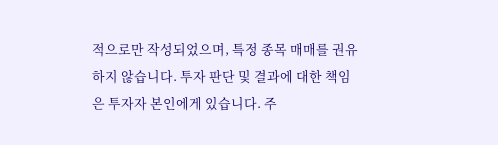적으로만 작성되었으며, 특정 종목 매매를 권유하지 않습니다. 투자 판단 및 결과에 대한 책임은 투자자 본인에게 있습니다. 주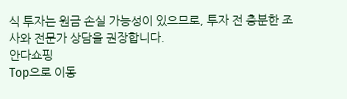식 투자는 원금 손실 가능성이 있으므로, 투자 전 충분한 조사와 전문가 상담을 권장합니다.
안다쇼핑
Top으로 이동